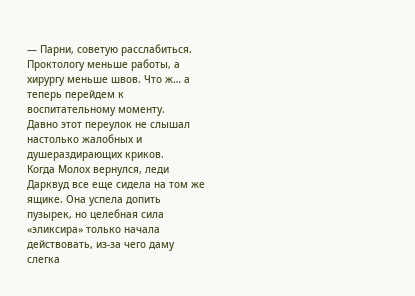— Парни, советую расслабиться. Проктологу меньше работы, а хирургу меньше швов. Что ж… а теперь перейдем к воспитательному моменту.
Давно этот переулок не слышал настолько жалобных и душераздирающих криков.
Когда Молох вернулся, леди Дарквуд все еще сидела на том же ящике. Она успела допить пузырек, но целебная сила «эликсира» только начала действовать, из-за чего даму слегка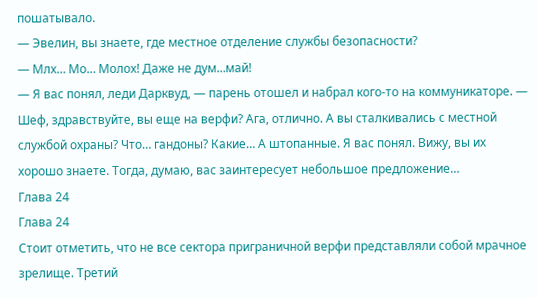пошатывало.
— Эвелин, вы знаете, где местное отделение службы безопасности?
— Млх… Мо… Молох! Даже не дум…май!
— Я вас понял, леди Дарквуд, — парень отошел и набрал кого-то на коммуникаторе. — Шеф, здравствуйте, вы еще на верфи? Ага, отлично. А вы сталкивались с местной службой охраны? Что… гандоны? Какие… А штопанные. Я вас понял. Вижу, вы их хорошо знаете. Тогда, думаю, вас заинтересует небольшое предложение…
Глава 24
Глава 24
Стоит отметить, что не все сектора приграничной верфи представляли собой мрачное зрелище. Третий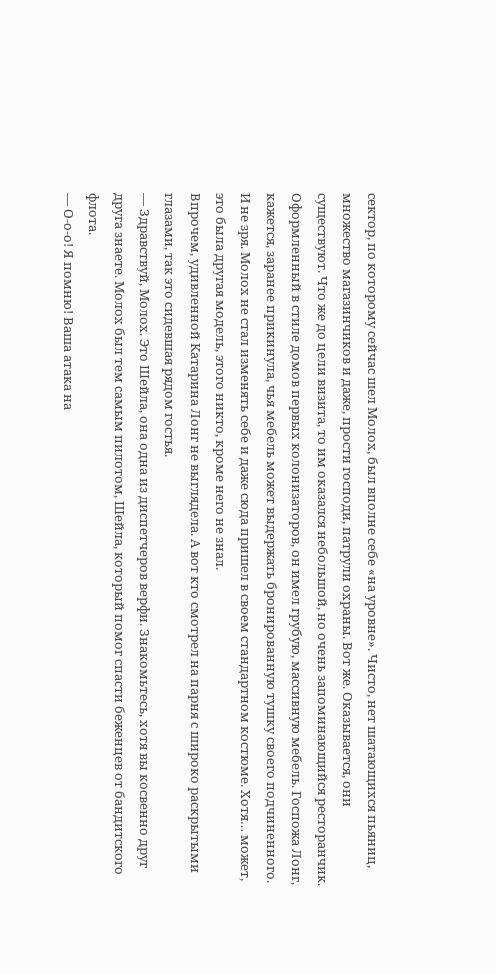сектор, по которому сейчас шел Молох, был вполне себе «на уровне». Чисто, нет шатающихся пьяниц, множество магазинчиков и даже, прости господи, патрули охраны. Вот же. Оказывается, они существуют. Что же до цели визита, то им оказался небольшой, но очень запоминающийся ресторанчик. Оформленный в стиле домов первых колонизаторов, он имел грубую, массивную мебель. Госпожа Лонг, кажется, заранее прикинула, чья мебель может выдержать бронированную тушку своего подчиненного. И не зря. Молох не стал изменять себе и даже сюда пришел в своем стандартном костюме. Хотя… может, это была другая модель, этого никто, кроме него не знал.
Впрочем, удивленной Катарина Лонг не выглядела. А вот кто смотрел на парня с широко раскрытыми глазами, так это сидевшая рядом гостья.
— Здравствуй, Молох. Это Шейла, она одна из диспетчеров верфи. Знакомьтесь, хотя вы косвенно друг друга знаете. Молох был тем самым пилотом, Шейла, который помог спасти беженцев от бандитского флота.
— О-о-о! Я помню! Ваша атака на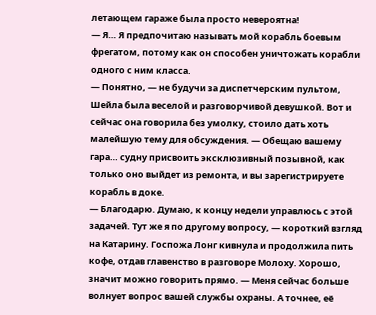летающем гараже была просто невероятна!
— Я… Я предпочитаю называть мой корабль боевым фрегатом, потому как он способен уничтожать корабли одного с ним класса.
— Понятно, — не будучи за диспетчерским пультом, Шейла была веселой и разговорчивой девушкой. Вот и сейчас она говорила без умолку, стоило дать хоть малейшую тему для обсуждения. — Обещаю вашему гара… судну присвоить эксклюзивный позывной, как только оно выйдет из ремонта, и вы зарегистрируете корабль в доке.
— Благодарю. Думаю, к концу недели управлюсь с этой задачей. Тут же я по другому вопросу, — короткий взгляд на Катарину. Госпожа Лонг кивнула и продолжила пить кофе, отдав главенство в разговоре Молоху. Хорошо, значит можно говорить прямо. — Меня сейчас больше волнует вопрос вашей службы охраны. А точнее, её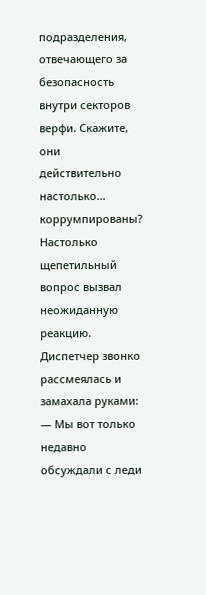подразделения, отвечающего за безопасность внутри секторов верфи. Скажите, они действительно настолько… коррумпированы?
Настолько щепетильный вопрос вызвал неожиданную реакцию. Диспетчер звонко рассмеялась и замахала руками:
— Мы вот только недавно обсуждали с леди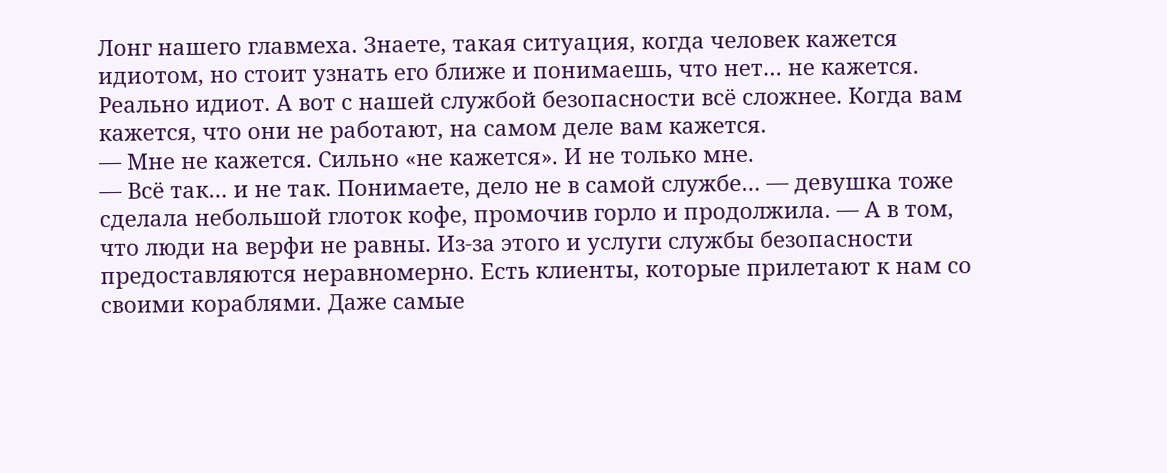Лонг нашего главмеха. Знаете, такая ситуация, когда человек кажется идиотом, но стоит узнать его ближе и понимаешь, что нет… не кажется. Реально идиот. А вот с нашей службой безопасности всё сложнее. Когда вам кажется, что они не работают, на самом деле вам кажется.
— Мне не кажется. Сильно «не кажется». И не только мне.
— Всё так… и не так. Понимаете, дело не в самой службе… — девушка тоже сделала небольшой глоток кофе, промочив горло и продолжила. — А в том, что люди на верфи не равны. Из-за этого и услуги службы безопасности предоставляются неравномерно. Есть клиенты, которые прилетают к нам со своими кораблями. Даже самые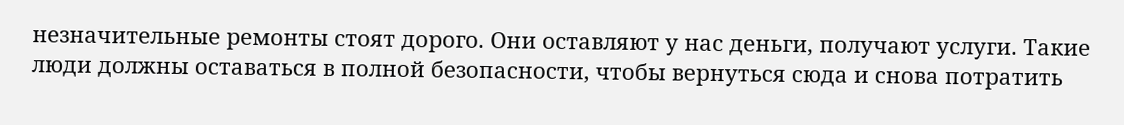незначительные ремонты стоят дорого. Они оставляют у нас деньги, получают услуги. Такие люди должны оставаться в полной безопасности, чтобы вернуться сюда и снова потратить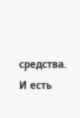средства. И есть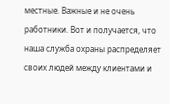местные. Важные и не очень работники. Вот и получается, что наша служба охраны распределяет своих людей между клиентами и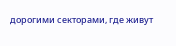дорогими секторами, где живут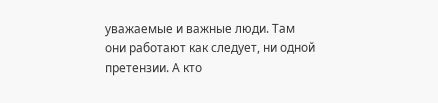уважаемые и важные люди. Там они работают как следует, ни одной претензии. А кто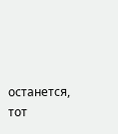останется, тот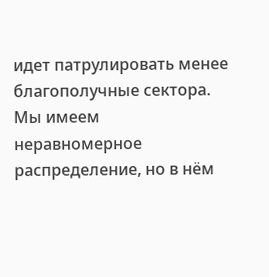идет патрулировать менее благополучные сектора. Мы имеем неравномерное распределение, но в нём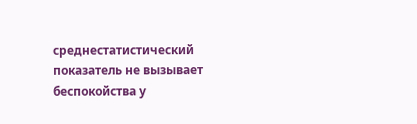среднестатистический показатель не вызывает беспокойства у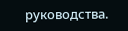руководства.